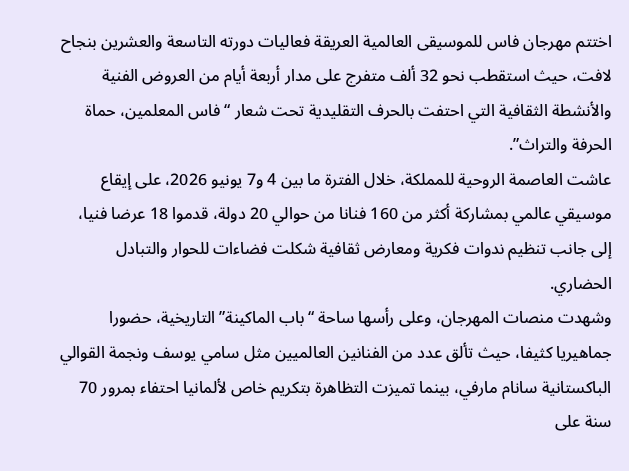اختتم مهرجان فاس للموسيقى العالمية العريقة فعاليات دورته التاسعة والعشرين بنجاح لافت، حيث استقطب نحو 32 ألف متفرج على مدار أربعة أيام من العروض الفنية والأنشطة الثقافية التي احتفت بالحرف التقليدية تحت شعار “فاس المعلمين، حماة الحرفة والتراث”.
عاشت العاصمة الروحية للمملكة، خلال الفترة ما بين 4 و7 يونيو 2026، على إيقاع موسيقي عالمي بمشاركة أكثر من 160 فنانا من حوالي 20 دولة، قدموا 18 عرضا فنيا، إلى جانب تنظيم ندوات فكرية ومعارض ثقافية شكلت فضاءات للحوار والتبادل الحضاري.
وشهدت منصات المهرجان، وعلى رأسها ساحة “باب الماكينة” التاريخية، حضورا جماهيريا كثيفا، حيث تألق عدد من الفنانين العالميين مثل سامي يوسف ونجمة القوالي الباكستانية سانام مارفي، بينما تميزت التظاهرة بتكريم خاص لألمانيا احتفاء بمرور 70 سنة على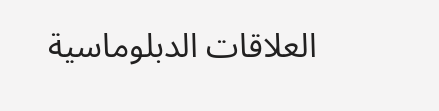العلاقات الدبلوماسية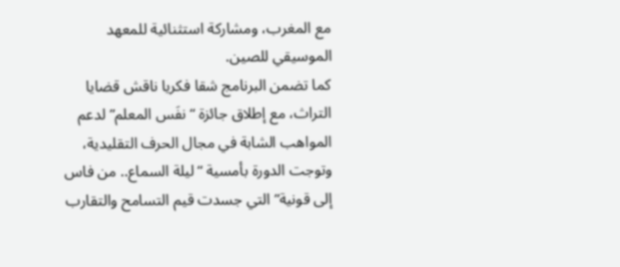مع المغرب، ومشاركة استثنائية للمعهد الموسيقي للصين.
كما تضمن البرنامج شقا فكريا ناقش قضايا التراث، مع إطلاق جائزة “نفَس المعلم” لدعم المواهب الشابة في مجال الحرف التقليدية، وتوجت الدورة بأمسية “ليلة السماع.. من فاس إلى قونية” التي جسدت قيم التسامح والتقارب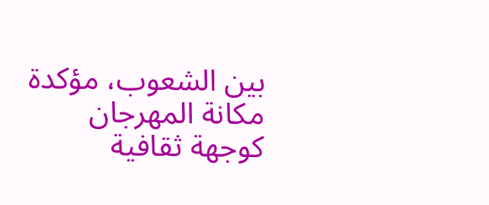بين الشعوب، مؤكدة مكانة المهرجان كوجهة ثقافية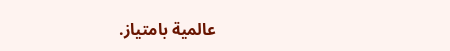عالمية بامتياز.